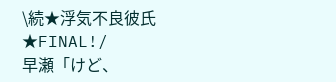\続★浮気不良彼氏★FINAL!/
早瀬「けど、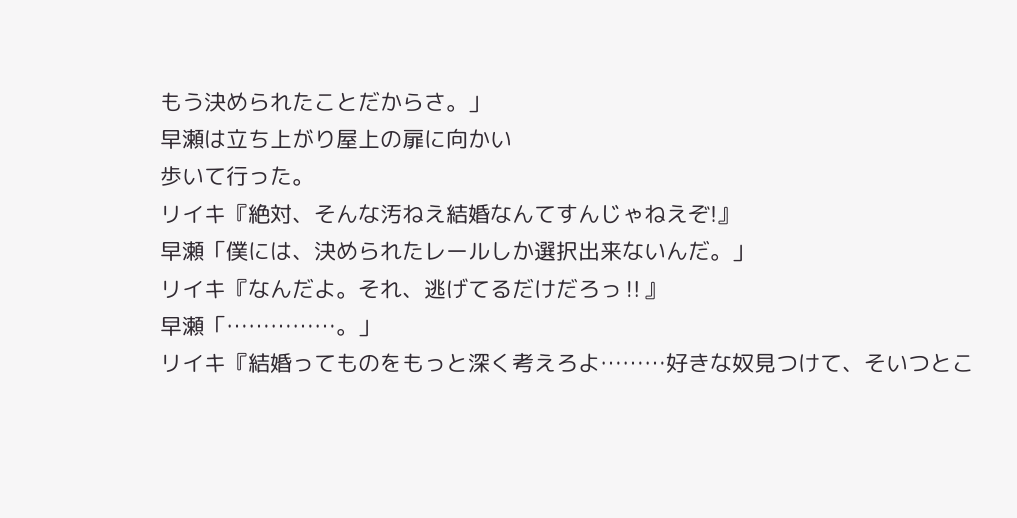もう決められたことだからさ。」
早瀬は立ち上がり屋上の扉に向かい
歩いて行った。
リイキ『絶対、そんな汚ねえ結婚なんてすんじゃねえぞ!』
早瀬「僕には、決められたレールしか選択出来ないんだ。」
リイキ『なんだよ。それ、逃げてるだけだろっ‼』
早瀬「……………。」
リイキ『結婚ってものをもっと深く考えろよ………好きな奴見つけて、そいつとこ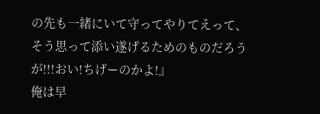の先も一緒にいて守ってやりてえって、そう思って添い遂げるためのものだろうが!!!おい!ちげーのかよ!』
俺は早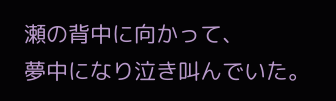瀬の背中に向かって、
夢中になり泣き叫んでいた。